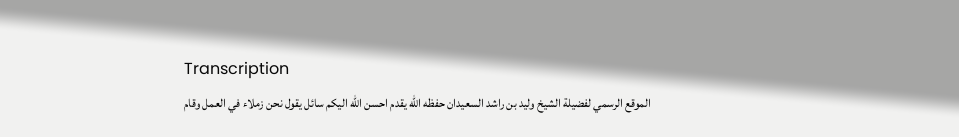Transcription
الموقع الرسمي لفضيلة الشيخ وليد بن راشد السعيدان حفظه الله يقدم احسن الله اليكم سائل يقول نحن زملاء في العمل وقام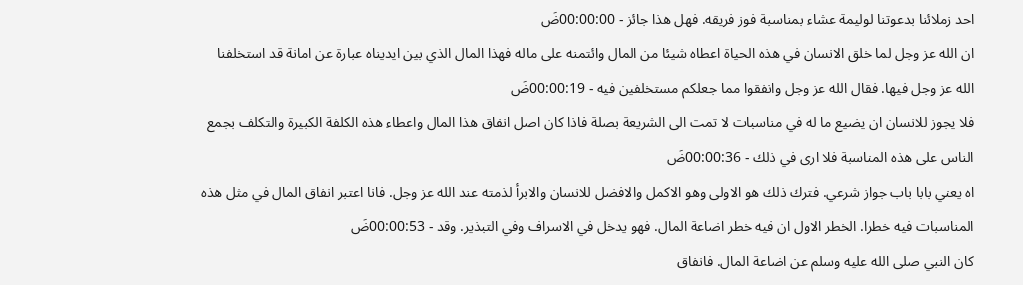احد زملائنا بدعوتنا لوليمة عشاء بمناسبة فوز فريقه. فهل هذا جائز - 00:00:00ضَ
ان الله عز وجل لما خلق الانسان في هذه الحياة اعطاه شيئا من المال وائتمنه على ماله فهذا المال الذي بين ايديناه عبارة عن امانة قد استخلفنا الله عز وجل فيها. فقال الله عز وجل وانفقوا مما جعلكم مستخلفين فيه - 00:00:19ضَ
فلا يجوز للانسان ان يضيع ما له في مناسبات لا تمت الى الشريعة بصلة فاذا كان اصل انفاق هذا المال واعطاء هذه الكلفة الكبيرة والتكلف بجمع الناس على هذه المناسبة فلا ارى في ذلك - 00:00:36ضَ
اه يعني بابا باب جواز شرعي. فترك ذلك هو الاولى وهو الاكمل والافضل للانسان والابرأ لذمته عند الله عز وجل. فانا اعتبر انفاق المال في مثل هذه المناسبات فيه خطرا. الخطر الاول ان فيه خطر اضاعة المال. فهو يدخل في الاسراف وفي التبذير. وقد - 00:00:53ضَ
كان النبي صلى الله عليه وسلم عن اضاعة المال. فانفاق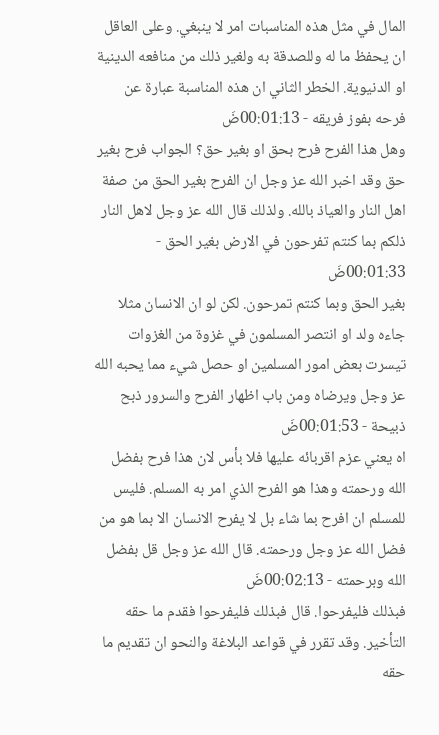المال في مثل هذه المناسبات امر لا ينبغي. وعلى العاقل ان يحفظ ما له وللصدقة به ولغير ذلك من منافعه الدينية او الدنيوية. الخطر الثاني ان هذه المناسبة عبارة عن فرحه بفوز فريقه - 00:01:13ضَ
وهل هذا الفرح فرح بحق او بغير حق؟ الجواب فرح بغير حق وقد اخبر الله عز وجل ان الفرح بغير الحق من صفة اهل النار والعياذ بالله. ولذلك قال الله عز وجل لاهل النار ذلكم بما كنتم تفرحون في الارض بغير الحق - 00:01:33ضَ
بغير الحق وبما كنتم تمرحون. لكن لو ان الانسان مثلا جاءه ولد او انتصر المسلمون في غزوة من الغزوات تيسرت بعض امور المسلمين او حصل شيء مما يحبه الله عز وجل ويرضاه ومن باب اظهار الفرح والسرور ذبح ذبيحة - 00:01:53ضَ
اه يعني عزم اقربائه عليها فلا بأس لان هذا فرح بفضل الله ورحمته وهذا هو الفرح الذي امر به المسلم. فليس للمسلم ان افرح بما شاء بل لا يفرح الانسان الا بما هو من فضل الله عز وجل ورحمته. قال الله عز وجل قل بفضل الله وبرحمته - 00:02:13ضَ
فبذلك فليفرحوا. قال فبذلك فليفرحوا فقدم ما حقه التأخير. وقد تقرر في قواعد البلاغة والنحو ان تقديم ما حقه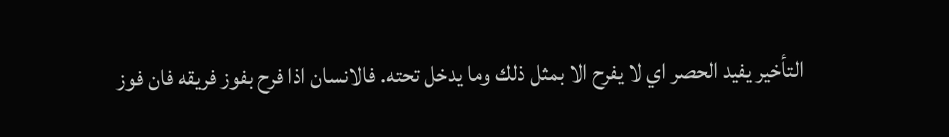التأخير يفيد الحصر اي لا يفرح الا بمثل ذلك وما يدخل تحته. فالانسان اذا فرح بفوز فريقه فان فوز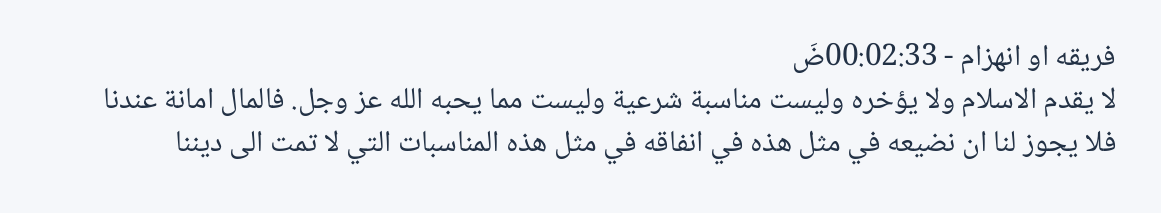فريقه او انهزام - 00:02:33ضَ
لا يقدم الاسلام ولا يؤخره وليست مناسبة شرعية وليست مما يحبه الله عز وجل. فالمال امانة عندنا فلا يجوز لنا ان نضيعه في مثل هذه في انفاقه في مثل هذه المناسبات التي لا تمت الى ديننا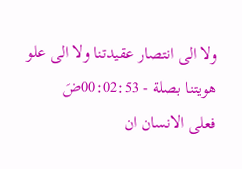ولا الى انتصار عقيدتنا ولا الى علو هويتنا بصلة - 00:02:53ضَ
فعلى الانسان ان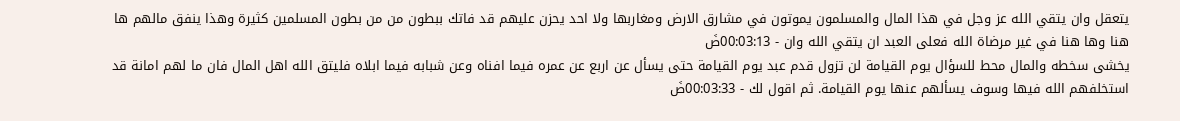يتعقل وان يتقي الله عز وجل في هذا المال والمسلمون يموتون في مشارق الارض ومغاربها ولا احد يحزن عليهم قد فاتك ببطون من من بطون المسلمين كثيرة وهذا ينفق مالهم ها هنا وها هنا في غير مرضاة الله فعلى العبد ان يتقي الله وان - 00:03:13ضَ
يخشى سخطه والمال محط للسؤال يوم القيامة لن تزول قدم عبد يوم القيامة حتى يسأل عن اربع عن عمره فيما افناه وعن شبابه فيما ابلاه فليتق الله اهل المال فان ما لهم امانة قد استخلفهم الله فيها وسوف يسألهم عنها يوم القيامة. ثم اقول لك - 00:03:33ضَ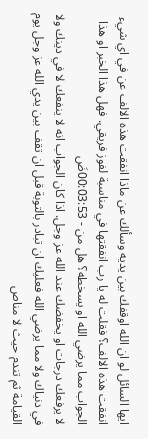ايها السائل لو ان الله اوقفك بين يديه وسألك عن ماذا انفقت هذه الالف عن في اي شيء انفقت هذه الالف؟ فقلت له يا رب انفقتها في مناسبة لفوز فريقي. فهل هذا الخبر او هذا الجواب مما يرضي الله او يسخطه؟ هل من - 00:03:53ضَ
لا يرفعك درجات او يخفضك عند الله عز وجل. اذا كان الجواب انه لا ينفعك لا في دينك ولا في دنياك ولا مما يرضي الله فعليك ان تبادر بالتوبة قبل ان تقف بين يدي الله عز وجل يوم القيامة ثم تندم حيث لا مناص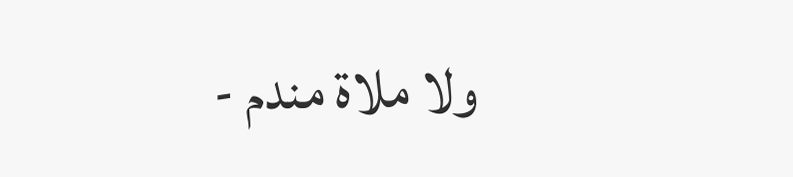ولا ملاة مندم -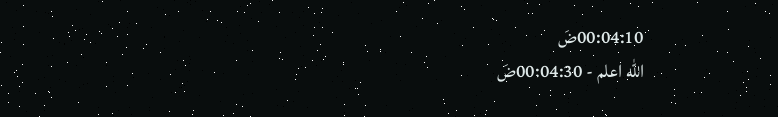00:04:10ضَ
الله اعلم - 00:04:30ضَ